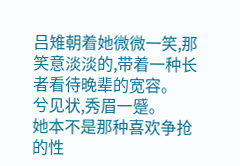吕雉朝着她微微一笑,那笑意淡淡的,带着一种长者看待晚辈的宽容。
兮见状,秀眉一蹙。
她本不是那种喜欢争抢的性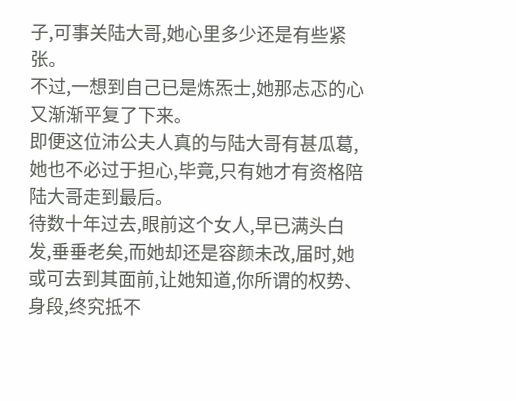子,可事关陆大哥,她心里多少还是有些紧张。
不过,一想到自己已是炼炁士,她那忐忑的心又渐渐平复了下来。
即便这位沛公夫人真的与陆大哥有甚瓜葛,她也不必过于担心,毕竟,只有她才有资格陪陆大哥走到最后。
待数十年过去,眼前这个女人,早已满头白发,垂垂老矣,而她却还是容颜未改,届时,她或可去到其面前,让她知道,你所谓的权势、身段,终究抵不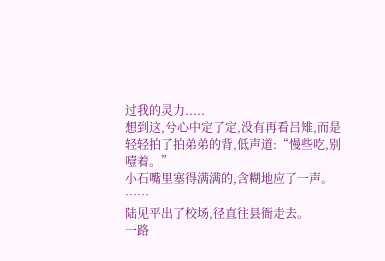过我的灵力.....
想到这,兮心中定了定,没有再看吕雉,而是轻轻拍了拍弟弟的背,低声道:“慢些吃,别噎着。”
小石嘴里塞得满满的,含糊地应了一声。
……
陆见平出了校场,径直往县衙走去。
一路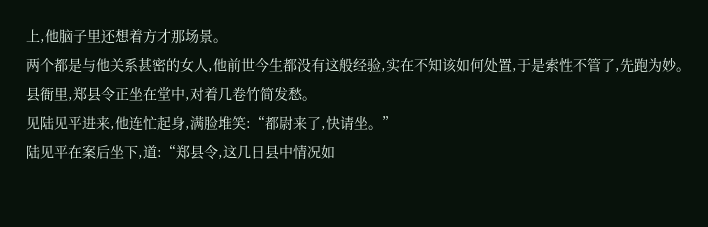上,他脑子里还想着方才那场景。
两个都是与他关系甚密的女人,他前世今生都没有这般经验,实在不知该如何处置,于是索性不管了,先跑为妙。
县衙里,郑县令正坐在堂中,对着几卷竹简发愁。
见陆见平进来,他连忙起身,满脸堆笑:“都尉来了,快请坐。”
陆见平在案后坐下,道:“郑县令,这几日县中情况如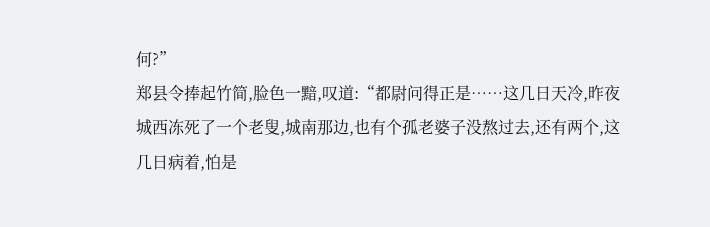何?”
郑县令捧起竹简,脸色一黯,叹道:“都尉问得正是……这几日天冷,昨夜城西冻死了一个老叟,城南那边,也有个孤老婆子没熬过去,还有两个,这几日病着,怕是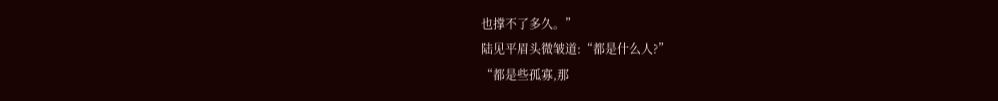也撑不了多久。”
陆见平眉头微皱道:“都是什么人?”
“都是些孤寡,那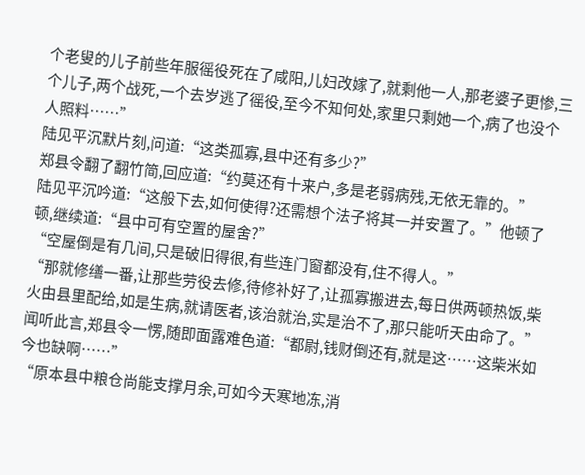个老叟的儿子前些年服徭役死在了咸阳,儿妇改嫁了,就剩他一人,那老婆子更惨,三个儿子,两个战死,一个去岁逃了徭役,至今不知何处,家里只剩她一个,病了也没个人照料……”
陆见平沉默片刻,问道:“这类孤寡,县中还有多少?”
郑县令翻了翻竹简,回应道:“约莫还有十来户,多是老弱病残,无依无靠的。”
陆见平沉吟道:“这般下去,如何使得?还需想个法子将其一并安置了。”他顿了顿,继续道:“县中可有空置的屋舍?”
“空屋倒是有几间,只是破旧得很,有些连门窗都没有,住不得人。”
“那就修缮一番,让那些劳役去修,待修补好了,让孤寡搬进去,每日供两顿热饭,柴火由县里配给,如是生病,就请医者,该治就治,实是治不了,那只能听天由命了。”
闻听此言,郑县令一愣,随即面露难色道:“都尉,钱财倒还有,就是这……这柴米如今也缺啊……”
“原本县中粮仓尚能支撑月余,可如今天寒地冻,消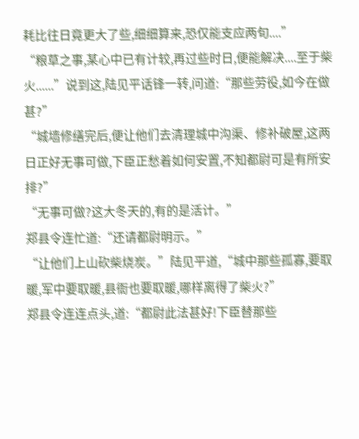耗比往日竟更大了些,细细算来,恐仅能支应两旬....”
“粮草之事,某心中已有计较,再过些时日,便能解决....至于柴火......”说到这,陆见平话锋一转,问道:“那些劳役,如今在做甚?”
“城墙修缮完后,便让他们去清理城中沟渠、修补破屋,这两日正好无事可做,下臣正愁着如何安置,不知都尉可是有所安排?”
“无事可做?这大冬天的,有的是活计。”
郑县令连忙道:“还请都尉明示。”
“让他们上山砍柴烧炭。”陆见平道,“城中那些孤寡,要取暖,军中要取暖,县衙也要取暖,哪样离得了柴火?”
郑县令连连点头,道:“都尉此法甚好!下臣替那些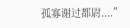孤寡谢过都尉....”